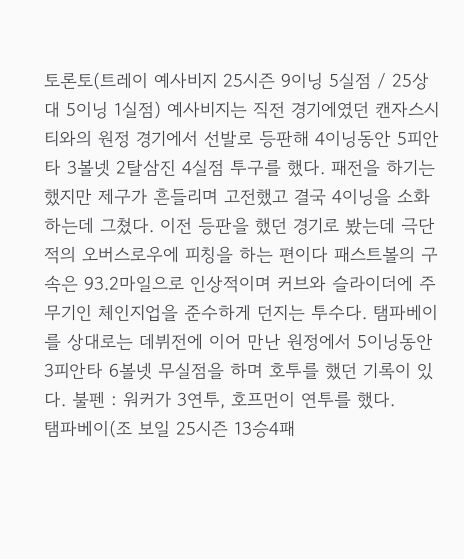토론토(트레이 예사비지 25시즌 9이닝 5실점 / 25상대 5이닝 1실점) 예사비지는 직전 경기에였던 캔자스시티와의 원정 경기에서 선발로 등판해 4이닝동안 5피안타 3볼넷 2탈삼진 4실점 투구를 했다. 패전을 하기는 했지만 제구가 흔들리며 고전했고 결국 4이닝을 소화하는데 그쳤다. 이전 등판을 했던 경기로 봤는데 극단적의 오버스로우에 피칭을 하는 편이다 패스트볼의 구속은 93.2마일으로 인상적이며 커브와 슬라이더에 주무기인 체인지업을 준수하게 던지는 투수다. 탬파베이를 상대로는 데뷔전에 이어 만난 원정에서 5이닝동안 3피안타 6볼넷 무실점을 하며 호투를 했던 기록이 있다. 불펜 : 워커가 3연투, 호프먼이 연투를 했다.
탬파베이(조 보일 25시즌 13승4패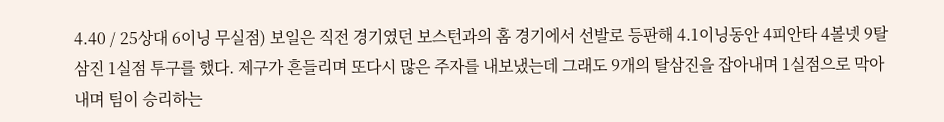4.40 / 25상대 6이닝 무실점) 보일은 직전 경기였던 보스턴과의 홈 경기에서 선발로 등판해 4.1이닝동안 4피안타 4볼넷 9탈삼진 1실점 투구를 했다. 제구가 흔들리며 또다시 많은 주자를 내보냈는데 그래도 9개의 탈삼진을 잡아내며 1실점으로 막아내며 팀이 승리하는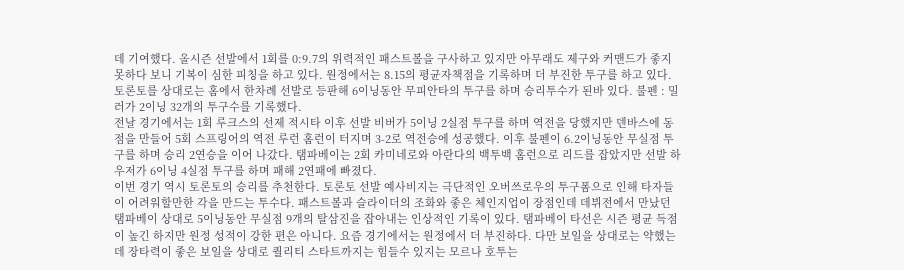데 기여했다. 올시즌 선발에서 1회를 0:9.7의 위력적인 패스트볼을 구사하고 있지만 아무래도 제구와 커맨드가 좋지 못하다 보니 기복이 심한 피칭을 하고 있다. 원정에서는 8.15의 평균자책점을 기록하며 더 부진한 투구를 하고 있다. 토론토를 상대로는 홈에서 한차례 선발로 등판해 6이닝동안 무피안타의 투구를 하며 승리투수가 된바 있다. 불펜 : 밀러가 2이닝 32개의 투구수를 기록했다.
전날 경기에서는 1회 루크스의 선제 적시타 이후 선발 비버가 5이닝 2실점 투구를 하며 역전을 당했지만 덴바스에 동점을 만들어 5회 스프링어의 역전 루런 홈런이 터지며 3-2로 역전승에 성공했다. 이후 불펜이 6.2이닝동안 무실점 투구를 하며 승리 2연승을 이어 나갔다. 탬파베이는 2회 카미네로와 아란다의 백투백 홈런으로 리드를 잡았지만 선발 하우저가 6이닝 4실점 투구를 하며 패해 2연패에 빠졌다.
이번 경기 역시 토론토의 승리를 추천한다. 토론토 선발 예사비지는 극단적인 오버쓰로우의 투구폼으로 인해 타자들이 어려워할만한 각을 만드는 투수다. 패스트볼과 슬라이더의 조화와 좋은 체인지업이 장점인데 데뷔전에서 만났던 탬파베이 상대로 5이닝동안 무실점 9개의 탈삼진을 잡아내는 인상적인 기록이 있다. 탬파베이 타선은 시즌 평균 득점이 높긴 하지만 원정 성적이 강한 편은 아니다. 요즘 경기에서는 원정에서 더 부진하다. 다만 보일을 상대로는 약했는데 장타력이 좋은 보일을 상대로 퀄리티 스타트까지는 힘들수 있지는 모르나 호투는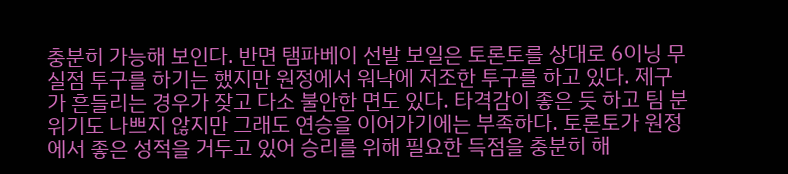충분히 가능해 보인다. 반면 탬파베이 선발 보일은 토론토를 상대로 6이닝 무실점 투구를 하기는 했지만 원정에서 워낙에 저조한 투구를 하고 있다. 제구가 흔들리는 경우가 잦고 다소 불안한 면도 있다. 타격감이 좋은 듯 하고 팀 분위기도 나쁘지 않지만 그래도 연승을 이어가기에는 부족하다. 토론토가 원정에서 좋은 성적을 거두고 있어 승리를 위해 필요한 득점을 충분히 해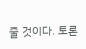줄 것이다. 토론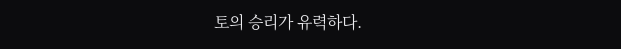토의 승리가 유력하다.